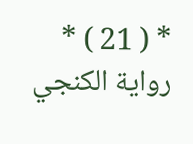* ( 21 ) *
رواية الكنجي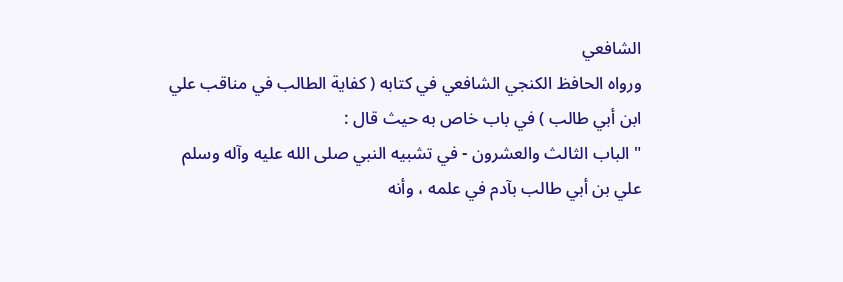الشافعي
ورواه الحافظ الكنجي الشافعي في كتابه ( كفاية الطالب في مناقب علي
ابن أبي طالب ) في باب خاص به حيث قال :
" الباب الثالث والعشرون - في تشبيه النبي صلى الله عليه وآله وسلم
علي بن أبي طالب بآدم في علمه ، وأنه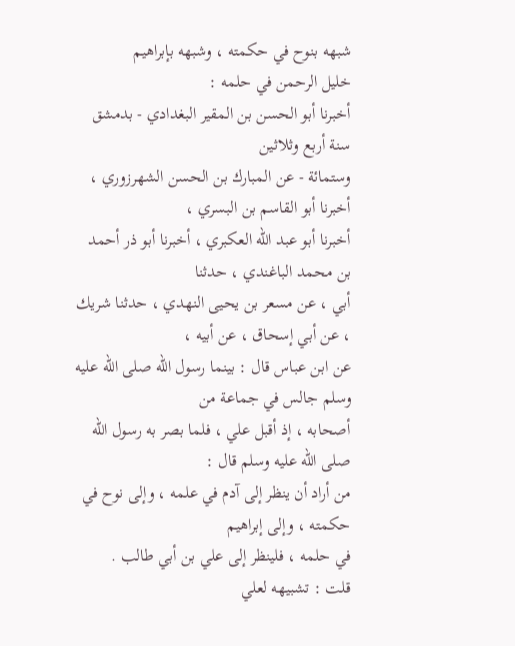شبهه بنوح في حكمته ، وشبهه بإبراهيم
خليل الرحمن في حلمه :
أخبرنا أبو الحسن بن المقير البغدادي - بدمشق سنة أربع وثلاثين
وستمائة - عن المبارك بن الحسن الشهرزوري ، أخبرنا أبو القاسم بن البسري ،
أخبرنا أبو عبد الله العكبري ، أخبرنا أبو ذر أحمد بن محمد الباغندي ، حدثنا
أبي ، عن مسعر بن يحيى النهدي ، حدثنا شريك ، عن أبي إسحاق ، عن أبيه ،
عن ابن عباس قال : بينما رسول الله صلى الله عليه وسلم جالس في جماعة من
أصحابه ، إذ أقبل علي ، فلما بصر به رسول الله صلى الله عليه وسلم قال :
من أراد أن ينظر إلى آدم في علمه ، وإلى نوح في حكمته ، وإلى إبراهيم
في حلمه ، فلينظر إلى علي بن أبي طالب .
قلت : تشبيهه لعلي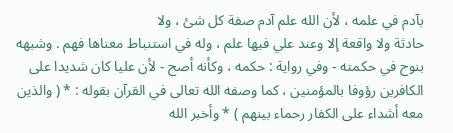بآدم في علمه ، لأن الله علم آدم صفة كل شئ ، ولا
حادثة ولا واقعة إلا وعند علي فيها علم ، وله في استنباط معناها فهم . وشبهه
بنوح في حكمته - وفي رواية : حكمه ، وكأنه أصح - لأن عليا كان شديدا على
الكافرين رؤوفا بالمؤمنين ، كما وصفه الله تعالى في القرآن بقوله : * ( والذين
معه أشداء على الكفار رحماء بينهم ) * وأخبر الله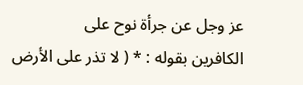عز وجل عن جرأة نوح على
الكافرين بقوله : * ( لا تذر على الأرض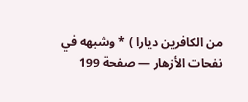من الكافرين ديارا ) * وشبهه في
نفحات الأزهار — صفحة 199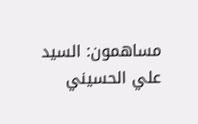مساهمون: السيد علي الحسيني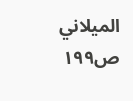الميلاني
ص١٩٩